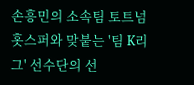손흥민의 소속팀 토트넘 홋스퍼와 맞붙는 '팀 K리그' 선수단의 선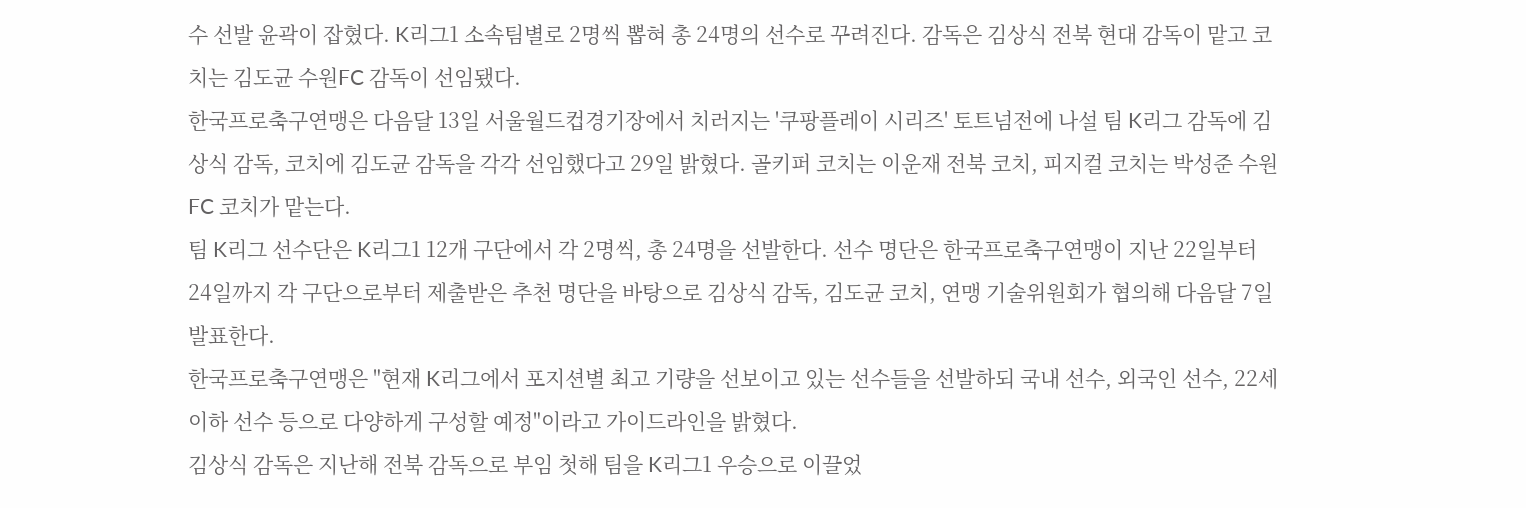수 선발 윤곽이 잡혔다. K리그1 소속팀별로 2명씩 뽑혀 총 24명의 선수로 꾸려진다. 감독은 김상식 전북 현대 감독이 맡고 코치는 김도균 수원FC 감독이 선임됐다.
한국프로축구연맹은 다음달 13일 서울월드컵경기장에서 치러지는 '쿠팡플레이 시리즈' 토트넘전에 나설 팀 K리그 감독에 김상식 감독, 코치에 김도균 감독을 각각 선임했다고 29일 밝혔다. 골키퍼 코치는 이운재 전북 코치, 피지컬 코치는 박성준 수원FC 코치가 맡는다.
팀 K리그 선수단은 K리그1 12개 구단에서 각 2명씩, 총 24명을 선발한다. 선수 명단은 한국프로축구연맹이 지난 22일부터 24일까지 각 구단으로부터 제출받은 추천 명단을 바탕으로 김상식 감독, 김도균 코치, 연맹 기술위원회가 협의해 다음달 7일 발표한다.
한국프로축구연맹은 "현재 K리그에서 포지션별 최고 기량을 선보이고 있는 선수들을 선발하되 국내 선수, 외국인 선수, 22세 이하 선수 등으로 다양하게 구성할 예정"이라고 가이드라인을 밝혔다.
김상식 감독은 지난해 전북 감독으로 부임 첫해 팀을 K리그1 우승으로 이끌었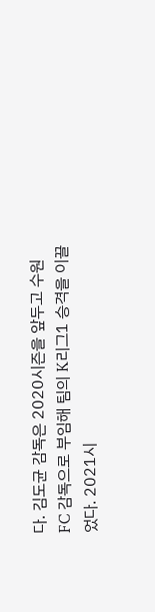다. 김도균 감독은 2020시즌을 앞두고 수원FC 감독으로 부임해 팀의 K리그1 승격을 이끌었다. 2021시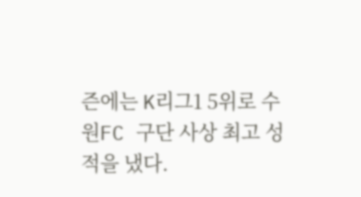즌에는 K리그1 5위로 수원FC 구단 사상 최고 성적을 냈다.